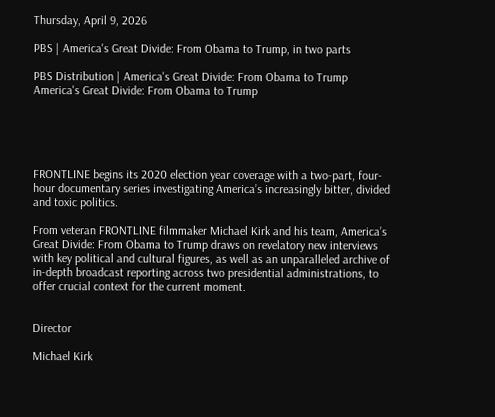Thursday, April 9, 2026

PBS | America's Great Divide: From Obama to Trump, in two parts

PBS Distribution | America's Great Divide: From Obama to Trump
America's Great Divide: From Obama to Trump





FRONTLINE begins its 2020 election year coverage with a two-part, four-hour documentary series investigating America’s increasingly bitter, divided and toxic politics.

From veteran FRONTLINE filmmaker Michael Kirk and his team, America’s Great Divide: From Obama to Trump draws on revelatory new interviews with key political and cultural figures, as well as an unparalleled archive of in-depth broadcast reporting across two presidential administrations, to offer crucial context for the current moment.


Director

Michael Kirk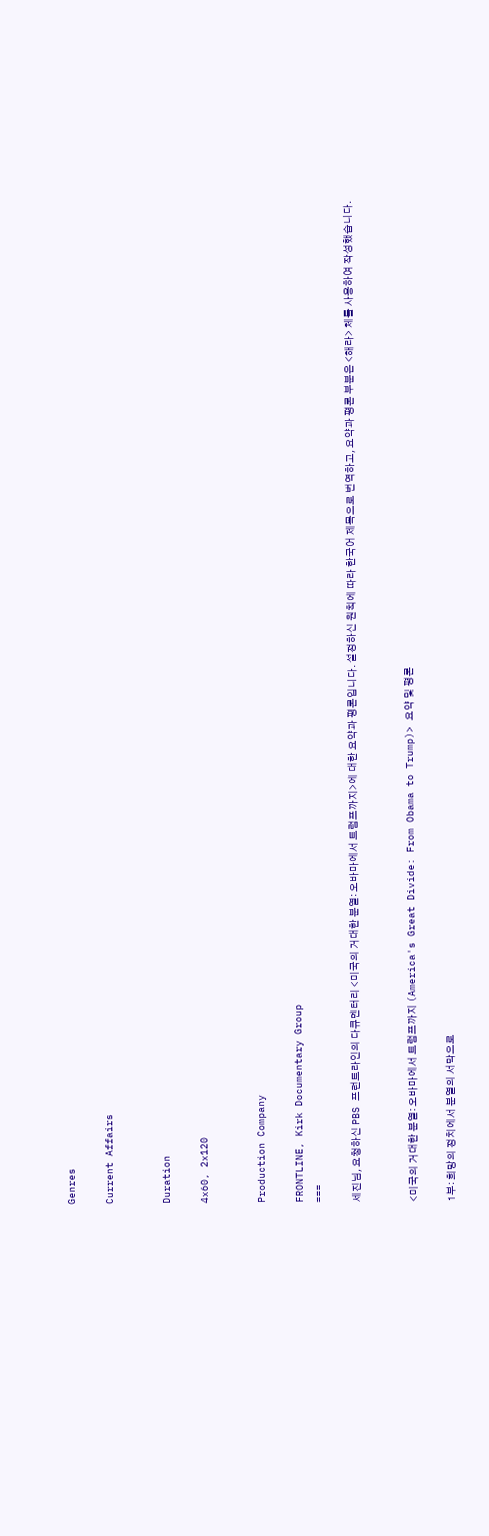Genres

Current Affairs


Duration

4x60, 2x120


Production Company

FRONTLINE, Kirk Documentary Group
===

세진님, 요청하신 PBS 프런트라인의 다큐멘터리 <미국의 거대한 분열: 오바마에서 트럼프까지>에 대한 요약과 평론입니다. 설정하신 원칙에 따라 한국어 제목으로 번역하고, 요약과 평론 부분은 <해라> 체를 사용하여 작성했습니다.


<미국의 거대한 분열: 오바마에서 트럼프까지 (America's Great Divide: From Obama to Trump)> 요약 및 평론

1부: 희망의 정치에서 분열의 서막으로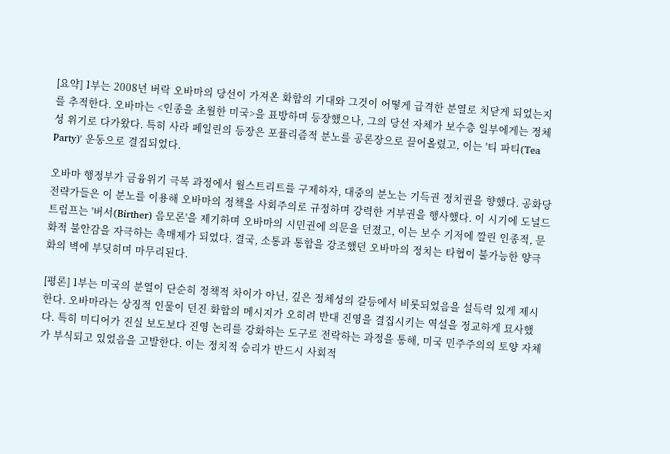[요약] 1부는 2008년 버락 오바마의 당선이 가져온 화합의 기대와 그것이 어떻게 급격한 분열로 치닫게 되었는지를 추적한다. 오바마는 <인종을 초월한 미국>을 표방하며 등장했으나, 그의 당선 자체가 보수층 일부에게는 정체성 위기로 다가왔다. 특히 사라 페일린의 등장은 포퓰리즘적 분노를 공론장으로 끌어올렸고, 이는 '티 파티(Tea Party)' 운동으로 결집되었다.

오바마 행정부가 금융위기 극복 과정에서 월스트리트를 구제하자, 대중의 분노는 기득권 정치권을 향했다. 공화당 전략가들은 이 분노를 이용해 오바마의 정책을 사회주의로 규정하며 강력한 거부권을 행사했다. 이 시기에 도널드 트럼프는 '버서(Birther) 음모론'을 제기하며 오바마의 시민권에 의문을 던졌고, 이는 보수 기저에 깔린 인종적, 문화적 불안감을 자극하는 촉매제가 되었다. 결국, 소통과 통합을 강조했던 오바마의 정치는 타협이 불가능한 양극화의 벽에 부딪히며 마무리된다.

[평론] 1부는 미국의 분열이 단순히 정책적 차이가 아닌, 깊은 정체성의 갈등에서 비롯되었음을 설득력 있게 제시한다. 오바마라는 상징적 인물이 던진 화합의 메시지가 오히려 반대 진영을 결집시키는 역설을 정교하게 묘사했다. 특히 미디어가 진실 보도보다 진영 논리를 강화하는 도구로 전락하는 과정을 통해, 미국 민주주의의 토양 자체가 부식되고 있었음을 고발한다. 이는 정치적 승리가 반드시 사회적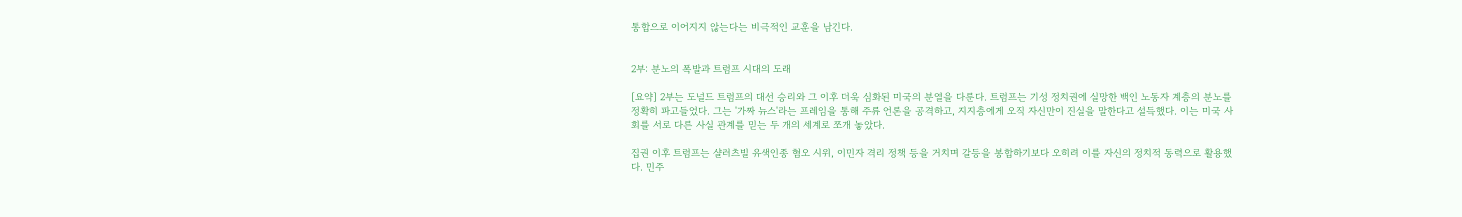통합으로 이어지지 않는다는 비극적인 교훈을 남긴다.


2부: 분노의 폭발과 트럼프 시대의 도래

[요약] 2부는 도널드 트럼프의 대선 승리와 그 이후 더욱 심화된 미국의 분열을 다룬다. 트럼프는 기성 정치권에 실망한 백인 노동자 계층의 분노를 정확히 파고들었다. 그는 '가짜 뉴스'라는 프레임을 통해 주류 언론을 공격하고, 지지층에게 오직 자신만이 진실을 말한다고 설득했다. 이는 미국 사회를 서로 다른 사실 관계를 믿는 두 개의 세계로 쪼개 놓았다.

집권 이후 트럼프는 샬러츠빌 유색인종 혐오 시위, 이민자 격리 정책 등을 거치며 갈등을 봉합하기보다 오히려 이를 자신의 정치적 동력으로 활용했다. 민주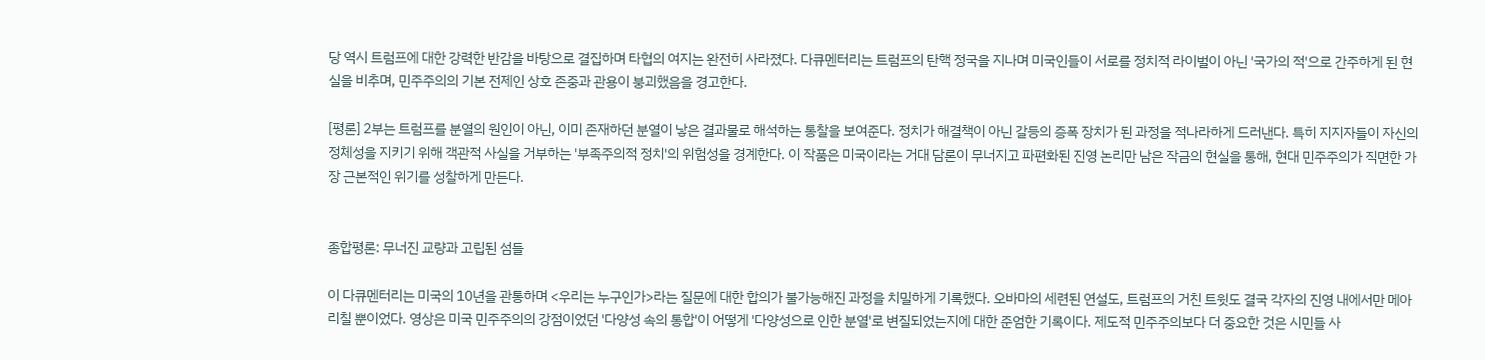당 역시 트럼프에 대한 강력한 반감을 바탕으로 결집하며 타협의 여지는 완전히 사라졌다. 다큐멘터리는 트럼프의 탄핵 정국을 지나며 미국인들이 서로를 정치적 라이벌이 아닌 '국가의 적'으로 간주하게 된 현실을 비추며, 민주주의의 기본 전제인 상호 존중과 관용이 붕괴했음을 경고한다.

[평론] 2부는 트럼프를 분열의 원인이 아닌, 이미 존재하던 분열이 낳은 결과물로 해석하는 통찰을 보여준다. 정치가 해결책이 아닌 갈등의 증폭 장치가 된 과정을 적나라하게 드러낸다. 특히 지지자들이 자신의 정체성을 지키기 위해 객관적 사실을 거부하는 '부족주의적 정치'의 위험성을 경계한다. 이 작품은 미국이라는 거대 담론이 무너지고 파편화된 진영 논리만 남은 작금의 현실을 통해, 현대 민주주의가 직면한 가장 근본적인 위기를 성찰하게 만든다.


종합평론: 무너진 교량과 고립된 섬들

이 다큐멘터리는 미국의 10년을 관통하며 <우리는 누구인가>라는 질문에 대한 합의가 불가능해진 과정을 치밀하게 기록했다. 오바마의 세련된 연설도, 트럼프의 거친 트윗도 결국 각자의 진영 내에서만 메아리칠 뿐이었다. 영상은 미국 민주주의의 강점이었던 '다양성 속의 통합'이 어떻게 '다양성으로 인한 분열'로 변질되었는지에 대한 준엄한 기록이다. 제도적 민주주의보다 더 중요한 것은 시민들 사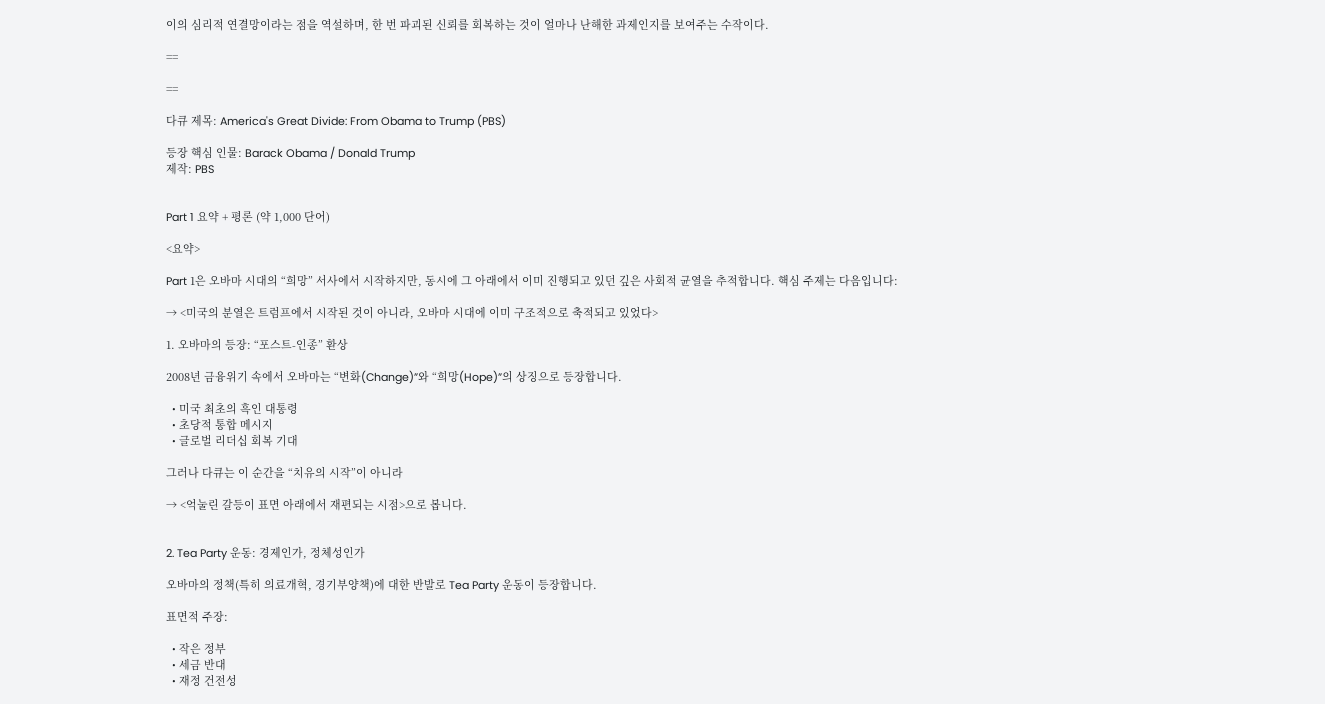이의 심리적 연결망이라는 점을 역설하며, 한 번 파괴된 신뢰를 회복하는 것이 얼마나 난해한 과제인지를 보여주는 수작이다.

==

==

다큐 제목: America's Great Divide: From Obama to Trump (PBS)

등장 핵심 인물: Barack Obama / Donald Trump
제작: PBS


Part 1 요약 + 평론 (약 1,000 단어)

<요약>

Part 1은 오바마 시대의 “희망” 서사에서 시작하지만, 동시에 그 아래에서 이미 진행되고 있던 깊은 사회적 균열을 추적합니다. 핵심 주제는 다음입니다:

→ <미국의 분열은 트럼프에서 시작된 것이 아니라, 오바마 시대에 이미 구조적으로 축적되고 있었다>

1. 오바마의 등장: “포스트-인종” 환상

2008년 금융위기 속에서 오바마는 “변화(Change)”와 “희망(Hope)”의 상징으로 등장합니다.

  • 미국 최초의 흑인 대통령
  • 초당적 통합 메시지
  • 글로벌 리더십 회복 기대

그러나 다큐는 이 순간을 “치유의 시작”이 아니라

→ <억눌린 갈등이 표면 아래에서 재편되는 시점>으로 봅니다.


2. Tea Party 운동: 경제인가, 정체성인가

오바마의 정책(특히 의료개혁, 경기부양책)에 대한 반발로 Tea Party 운동이 등장합니다.

표면적 주장:

  • 작은 정부
  • 세금 반대
  • 재정 건전성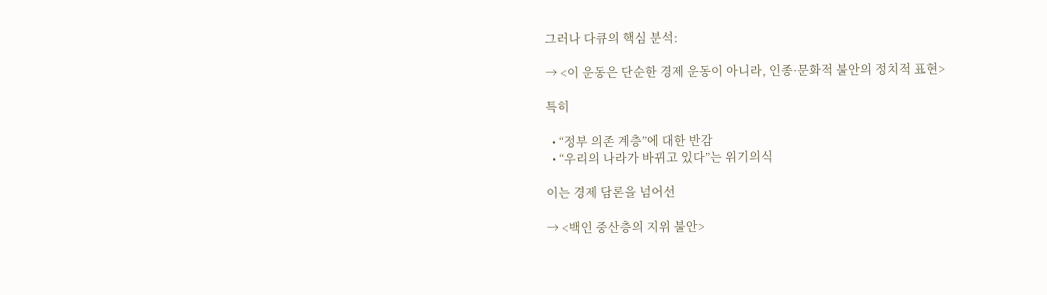그러나 다큐의 핵심 분석:

→ <이 운동은 단순한 경제 운동이 아니라, 인종·문화적 불안의 정치적 표현>

특히

  • “정부 의존 계층”에 대한 반감
  • “우리의 나라가 바뀌고 있다”는 위기의식

이는 경제 담론을 넘어선

→ <백인 중산층의 지위 불안>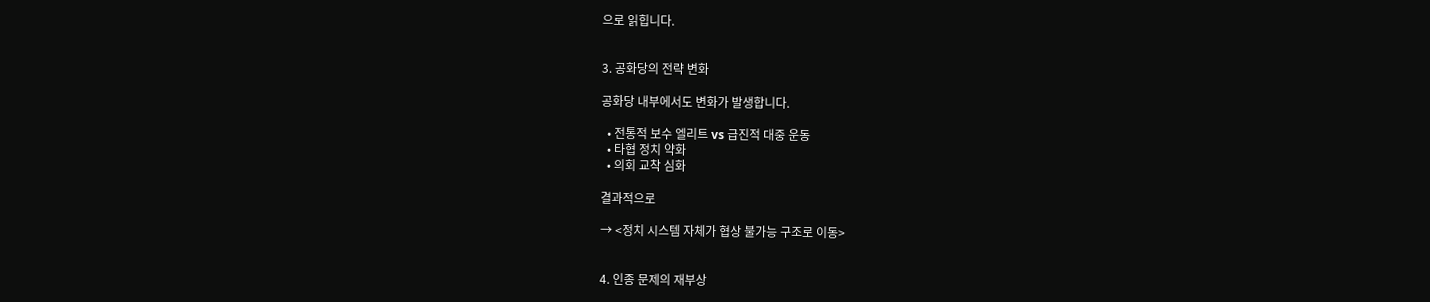으로 읽힙니다.


3. 공화당의 전략 변화

공화당 내부에서도 변화가 발생합니다.

  • 전통적 보수 엘리트 vs 급진적 대중 운동
  • 타협 정치 약화
  • 의회 교착 심화

결과적으로

→ <정치 시스템 자체가 협상 불가능 구조로 이동>


4. 인종 문제의 재부상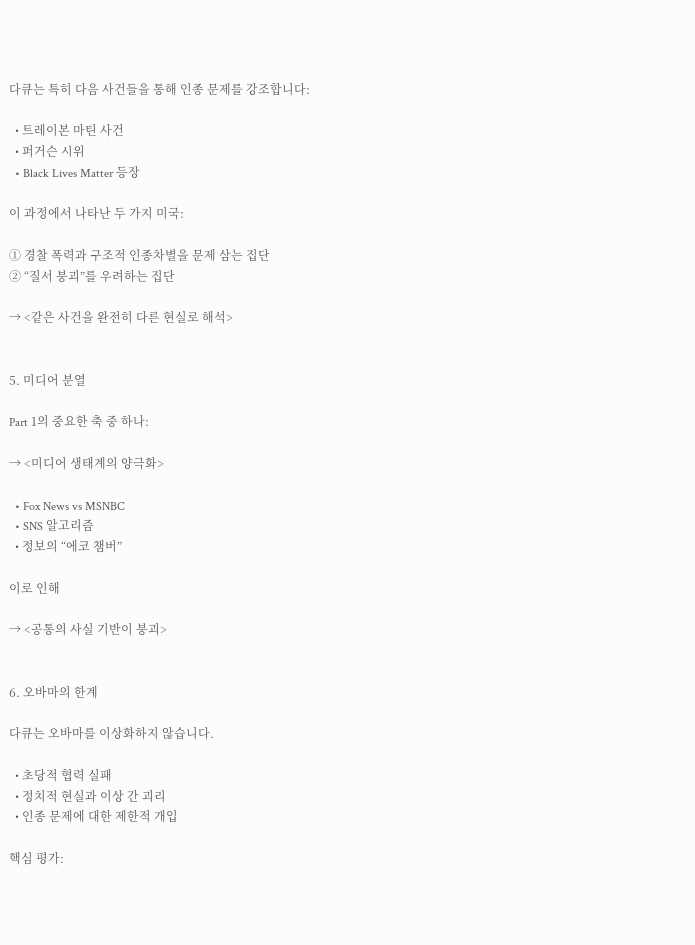다큐는 특히 다음 사건들을 통해 인종 문제를 강조합니다:

  • 트레이본 마틴 사건
  • 퍼거슨 시위
  • Black Lives Matter 등장

이 과정에서 나타난 두 가지 미국:

① 경찰 폭력과 구조적 인종차별을 문제 삼는 집단
② “질서 붕괴”를 우려하는 집단

→ <같은 사건을 완전히 다른 현실로 해석>


5. 미디어 분열

Part 1의 중요한 축 중 하나:

→ <미디어 생태계의 양극화>

  • Fox News vs MSNBC
  • SNS 알고리즘
  • 정보의 “에코 챔버”

이로 인해

→ <공통의 사실 기반이 붕괴>


6. 오바마의 한계

다큐는 오바마를 이상화하지 않습니다.

  • 초당적 협력 실패
  • 정치적 현실과 이상 간 괴리
  • 인종 문제에 대한 제한적 개입

핵심 평가: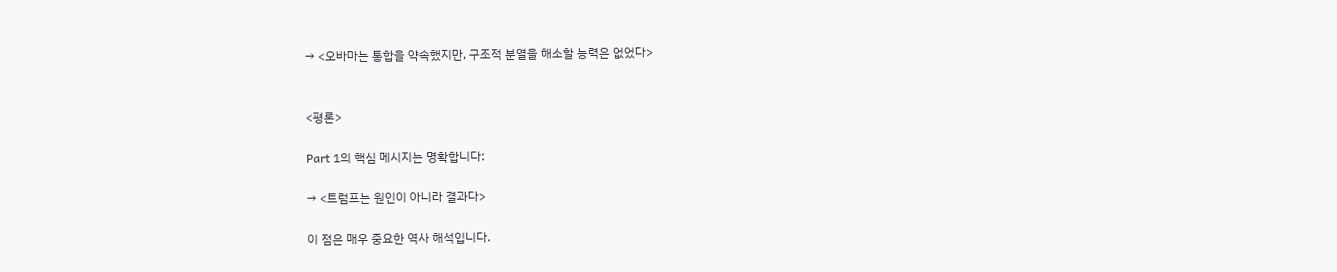→ <오바마는 통합을 약속했지만, 구조적 분열을 해소할 능력은 없었다>


<평론>

Part 1의 핵심 메시지는 명확합니다:

→ <트럼프는 원인이 아니라 결과다>

이 점은 매우 중요한 역사 해석입니다.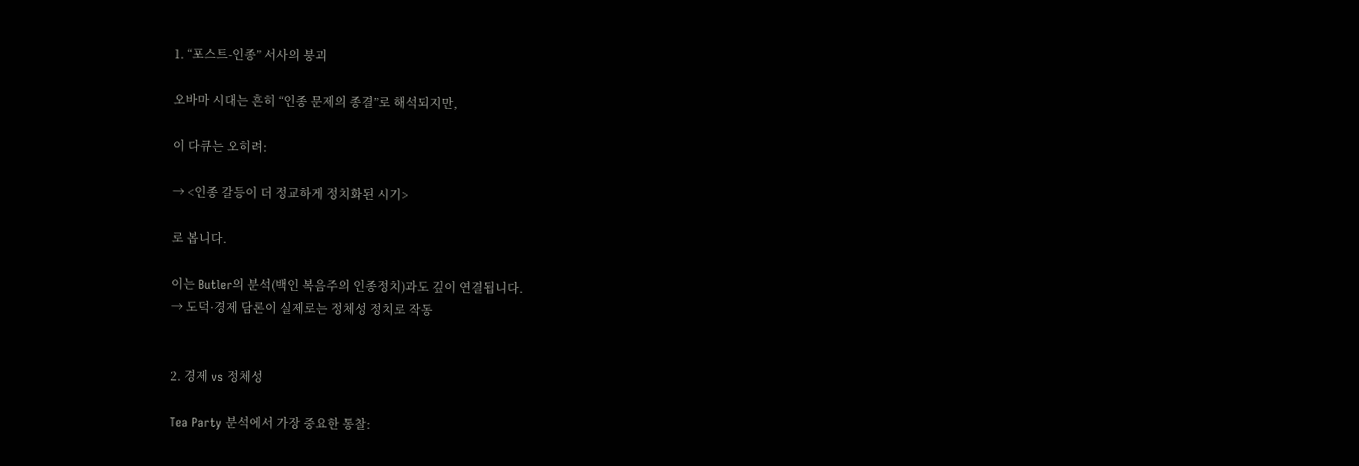1. “포스트-인종” 서사의 붕괴

오바마 시대는 흔히 “인종 문제의 종결”로 해석되지만,

이 다큐는 오히려:

→ <인종 갈등이 더 정교하게 정치화된 시기>

로 봅니다.

이는 Butler의 분석(백인 복음주의 인종정치)과도 깊이 연결됩니다.
→ 도덕·경제 담론이 실제로는 정체성 정치로 작동


2. 경제 vs 정체성

Tea Party 분석에서 가장 중요한 통찰: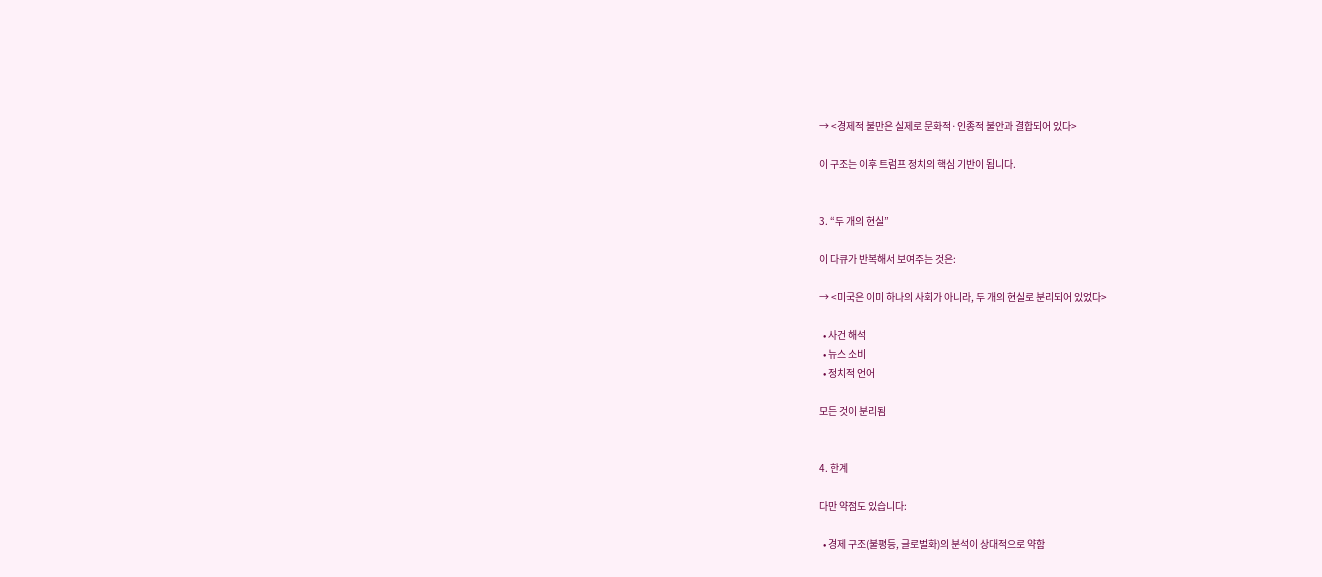→ <경제적 불만은 실제로 문화적·인종적 불안과 결합되어 있다>

이 구조는 이후 트럼프 정치의 핵심 기반이 됩니다.


3. “두 개의 현실”

이 다큐가 반복해서 보여주는 것은:

→ <미국은 이미 하나의 사회가 아니라, 두 개의 현실로 분리되어 있었다>

  • 사건 해석
  • 뉴스 소비
  • 정치적 언어

모든 것이 분리됨


4. 한계

다만 약점도 있습니다:

  • 경제 구조(불평등, 글로벌화)의 분석이 상대적으로 약함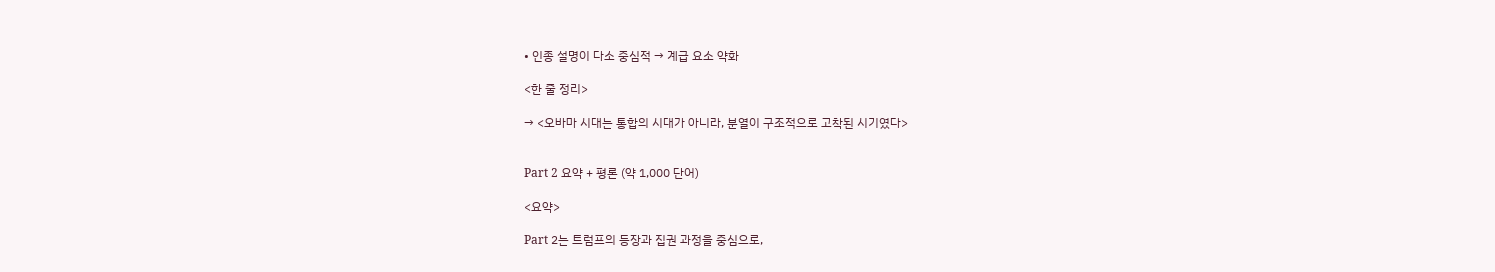• 인종 설명이 다소 중심적 → 계급 요소 약화

<한 줄 정리>

→ <오바마 시대는 통합의 시대가 아니라, 분열이 구조적으로 고착된 시기였다>


Part 2 요약 + 평론 (약 1,000 단어)

<요약>

Part 2는 트럼프의 등장과 집권 과정을 중심으로,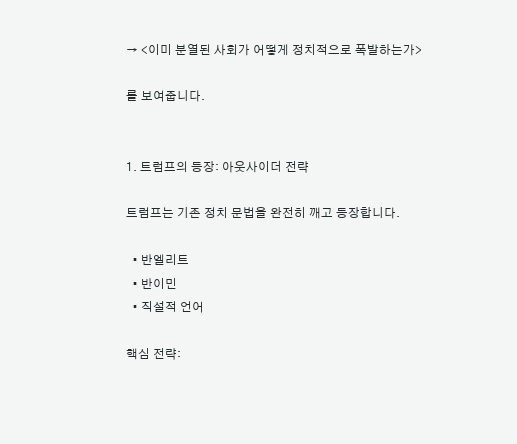→ <이미 분열된 사회가 어떻게 정치적으로 폭발하는가>

를 보여줍니다.


1. 트럼프의 등장: 아웃사이더 전략

트럼프는 기존 정치 문법을 완전히 깨고 등장합니다.

  • 반엘리트
  • 반이민
  • 직설적 언어

핵심 전략: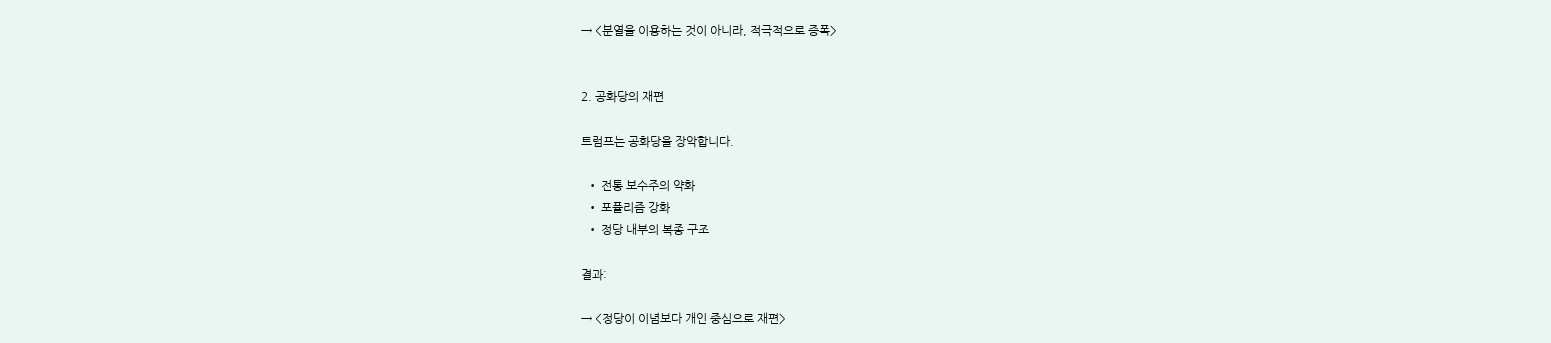→ <분열을 이용하는 것이 아니라, 적극적으로 증폭>


2. 공화당의 재편

트럼프는 공화당을 장악합니다.

  • 전통 보수주의 약화
  • 포퓰리즘 강화
  • 정당 내부의 복종 구조

결과:

→ <정당이 이념보다 개인 중심으로 재편>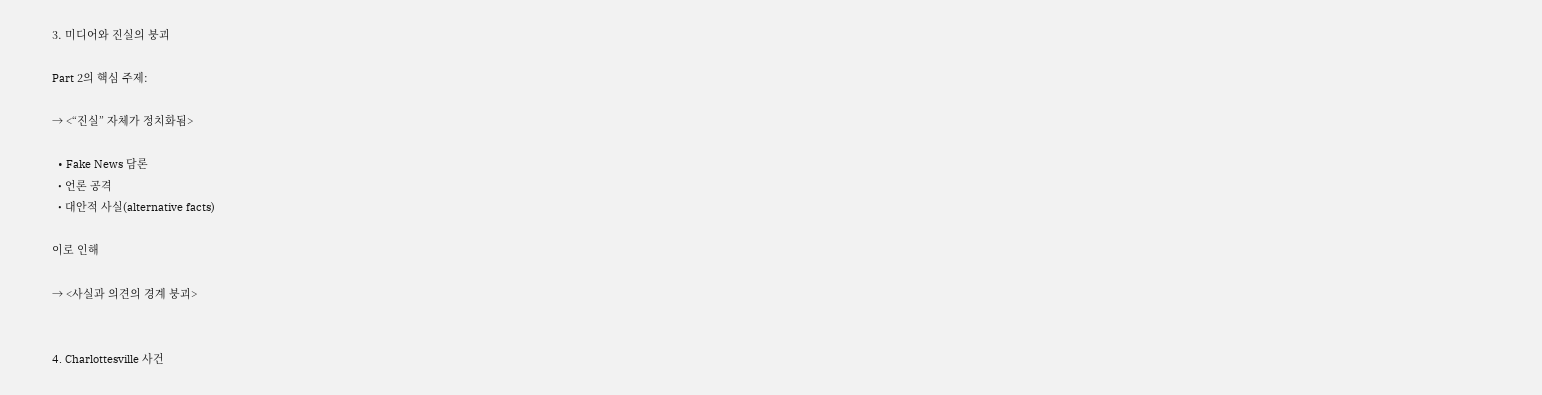3. 미디어와 진실의 붕괴

Part 2의 핵심 주제:

→ <“진실” 자체가 정치화됨>

  • Fake News 담론
  • 언론 공격
  • 대안적 사실(alternative facts)

이로 인해

→ <사실과 의견의 경계 붕괴>


4. Charlottesville 사건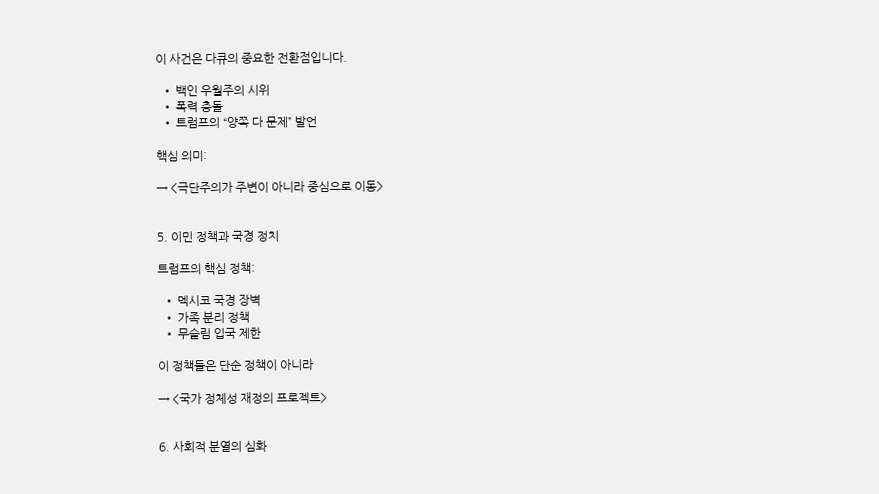이 사건은 다큐의 중요한 전환점입니다.

  • 백인 우월주의 시위
  • 폭력 충돌
  • 트럼프의 “양쪽 다 문제” 발언

핵심 의미:

→ <극단주의가 주변이 아니라 중심으로 이동>


5. 이민 정책과 국경 정치

트럼프의 핵심 정책:

  • 멕시코 국경 장벽
  • 가족 분리 정책
  • 무슬림 입국 제한

이 정책들은 단순 정책이 아니라

→ <국가 정체성 재정의 프로젝트>


6. 사회적 분열의 심화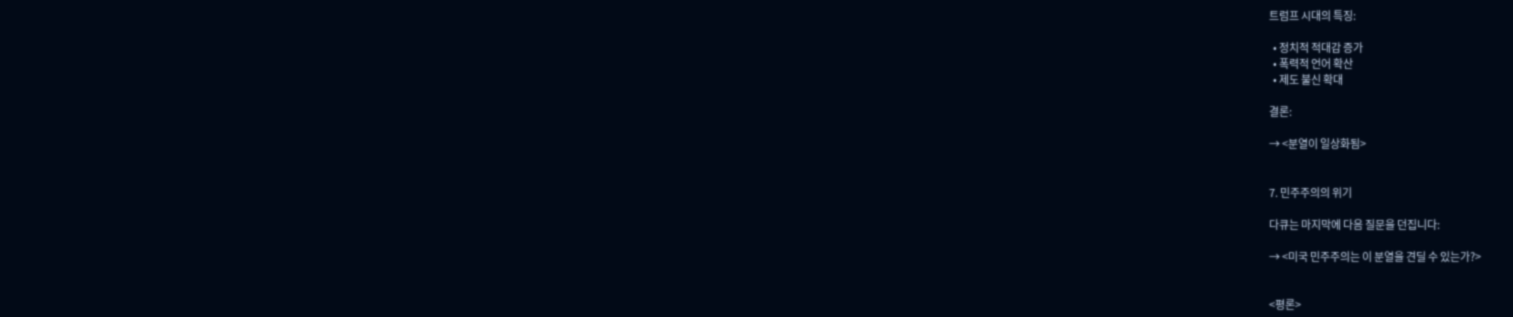트럼프 시대의 특징:

  • 정치적 적대감 증가
  • 폭력적 언어 확산
  • 제도 불신 확대

결론:

→ <분열이 일상화됨>


7. 민주주의의 위기

다큐는 마지막에 다음 질문을 던집니다:

→ <미국 민주주의는 이 분열을 견딜 수 있는가?>


<평론>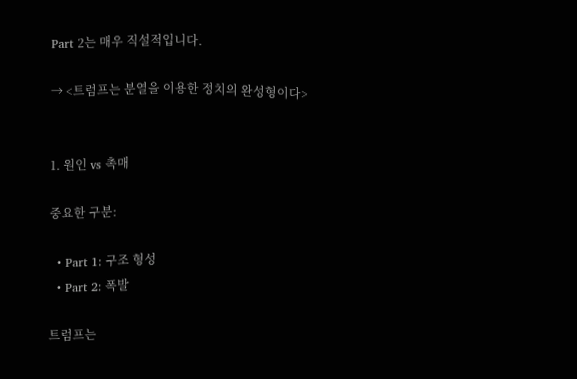Part 2는 매우 직설적입니다.

→ <트럼프는 분열을 이용한 정치의 완성형이다>


1. 원인 vs 촉매

중요한 구분:

  • Part 1: 구조 형성
  • Part 2: 폭발

트럼프는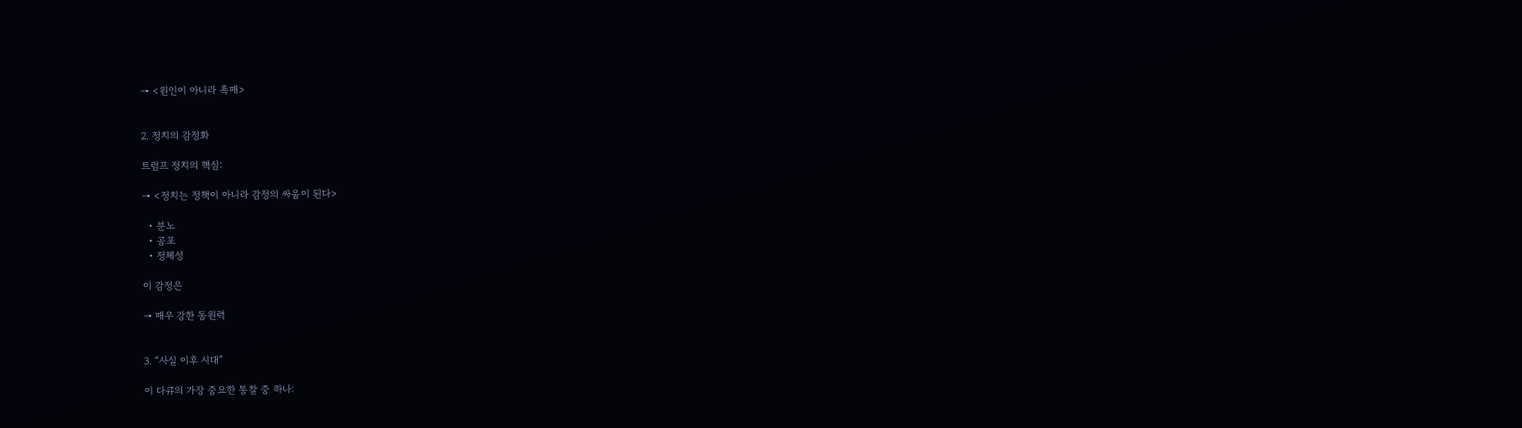→ <원인이 아니라 촉매>


2. 정치의 감정화

트럼프 정치의 핵심:

→ <정치는 정책이 아니라 감정의 싸움이 된다>

  • 분노
  • 공포
  • 정체성

이 감정은

→ 매우 강한 동원력


3. “사실 이후 시대”

이 다큐의 가장 중요한 통찰 중 하나: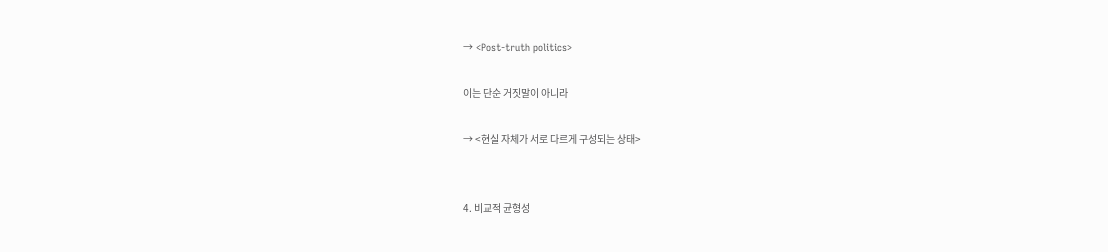→ <Post-truth politics>

이는 단순 거짓말이 아니라

→ <현실 자체가 서로 다르게 구성되는 상태>


4. 비교적 균형성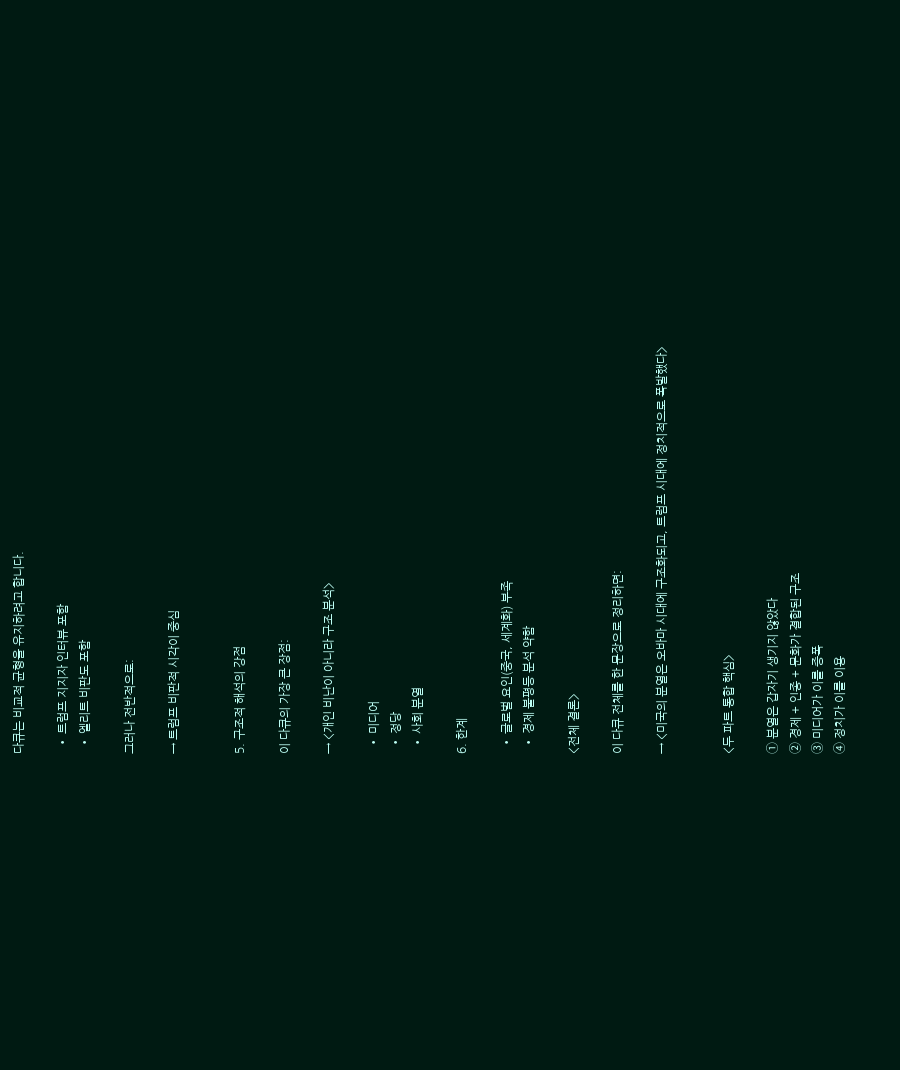다큐는 비교적 균형을 유지하려고 합니다.

  • 트럼프 지지자 인터뷰 포함
  • 엘리트 비판도 포함

그러나 전반적으로:

→ 트럼프 비판적 시각이 중심


5. 구조적 해석의 강점

이 다큐의 가장 큰 장점:

→ <개인 비난이 아니라 구조 분석>

  • 미디어
  • 정당
  • 사회 분열

6. 한계

  • 글로벌 요인(중국, 세계화) 부족
  • 경제 불평등 분석 약함

<전체 결론>

이 다큐 전체를 한 문장으로 정리하면:

→ <미국의 분열은 오바마 시대에 구조화되고, 트럼프 시대에 정치적으로 폭발했다>


<두 파트 통합 핵심>

① 분열은 갑자기 생기지 않았다
② 경제 + 인종 + 문화가 결합된 구조
③ 미디어가 이를 증폭
④ 정치가 이를 이용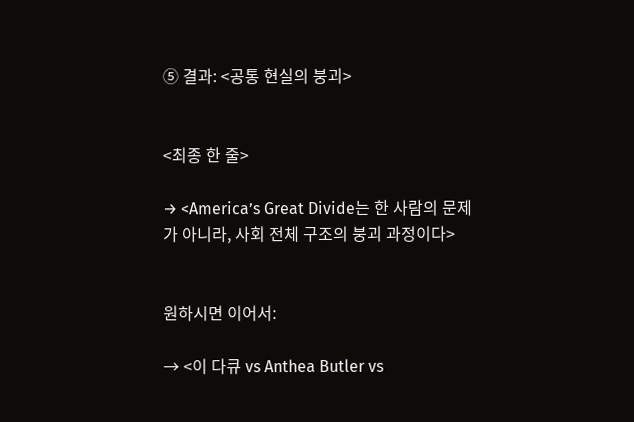⑤ 결과: <공통 현실의 붕괴>


<최종 한 줄>

→ <America’s Great Divide는 한 사람의 문제가 아니라, 사회 전체 구조의 붕괴 과정이다>


원하시면 이어서:

→ <이 다큐 vs Anthea Butler vs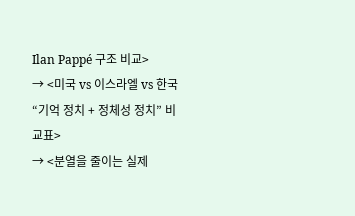Ilan Pappé 구조 비교>
→ <미국 vs 이스라엘 vs 한국 “기억 정치 + 정체성 정치” 비교표>
→ <분열을 줄이는 실제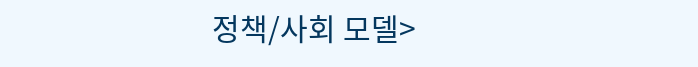정책/사회 모델>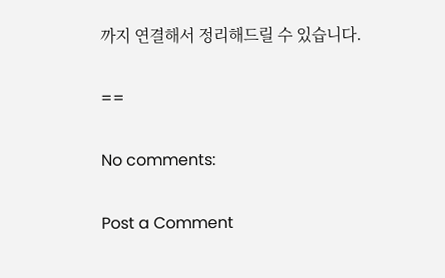까지 연결해서 정리해드릴 수 있습니다.

==

No comments:

Post a Comment